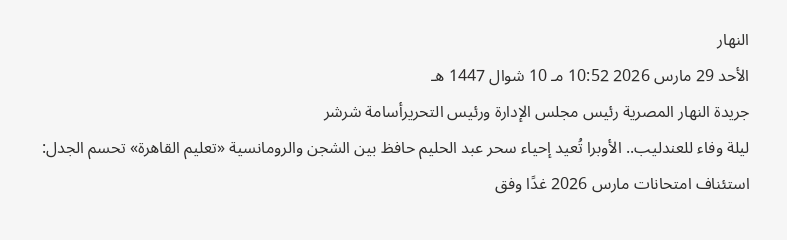النهار
الأحد 29 مارس 2026 10:52 مـ 10 شوال 1447 هـ
جريدة النهار المصرية رئيس مجلس الإدارة ورئيس التحريرأسامة شرشر
ليلة وفاء للعندليب.. الأوبرا تُعيد إحياء سحر عبد الحليم حافظ بين الشجن والرومانسية «تعليم القاهرة» تحسم الجدل: استئناف امتحانات مارس 2026 غدًا وفق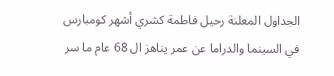الجداول المعلنة رحيل فاطمة كشري أشهر كومبارس في السينما والدراما عن عمر يناهز ال 68 عام ما سر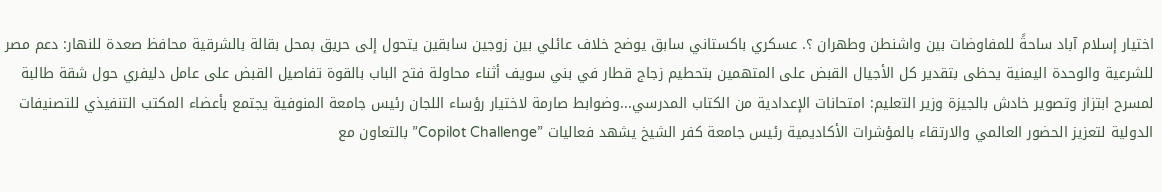اختيار إسلام آباد ساحةً للمفاوضات بين واشنطن وطهران ؟. عسكري باكستاني سابق يوضح خلاف عائلي بين زوجين سابقين يتحول إلى حريق بمحل بقالة بالشرقية محافظ صعدة للنهار: دعم مصر للشرعية والوحدة اليمنية يحظى بتقدير كل الأجيال القبض على المتهمين بتحطيم زجاج قطار في بني سويف أثناء محاولة فتح الباب بالقوة تفاصيل القبض على عامل دليفري حول شقة طالبة لمسرح ابتزاز وتصوير خادش بالجيزة وزير التعليم: امتحانات الإعدادية من الكتاب المدرسي...وضوابط صارمة لاختيار رؤساء اللجان رئيس جامعة المنوفية يجتمع بأعضاء المكتب التنفيذي للتصنيفات الدولية لتعزيز الحضور العالمي والارتقاء بالمؤشرات الأكاديمية رئيس جامعة كفر الشيخ يشهد فعاليات ”Copilot Challenge” بالتعاون مع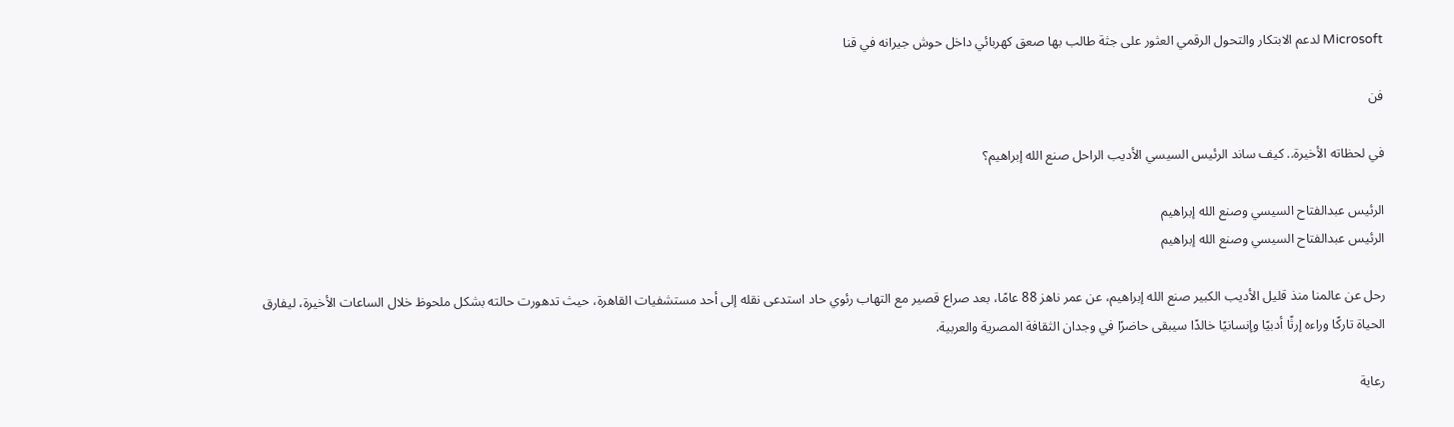Microsoft لدعم الابتكار والتحول الرقمي العثور على جثة طالب بها صعق كهربائي داخل حوش جيرانه في قنا

فن

في لحظاته الأخيرة.. كيف ساند الرئيس السيسي الأديب الراحل صنع الله إبراهيم؟

الرئيس عبدالفتاح السيسي وصنع الله إبراهيم
الرئيس عبدالفتاح السيسي وصنع الله إبراهيم

رحل عن عالمنا منذ قليل الأديب الكبير صنع الله إبراهيم، عن عمر ناهز 88 عامًا، بعد صراع قصير مع التهاب رئوي حاد استدعى نقله إلى أحد مستشفيات القاهرة، حيث تدهورت حالته بشكل ملحوظ خلال الساعات الأخيرة، ليفارق الحياة تاركًا وراءه إرثًا أدبيًا وإنسانيًا خالدًا سيبقى حاضرًا في وجدان الثقافة المصرية والعربية.

رعاية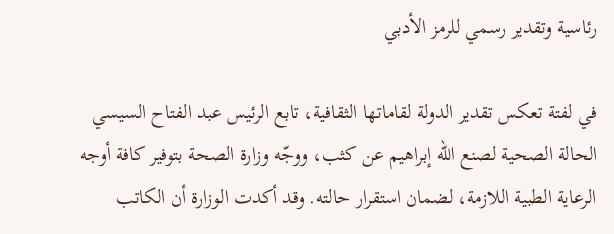رئاسية وتقدير رسمي للرمز الأدبي

في لفتة تعكس تقدير الدولة لقاماتها الثقافية، تابع الرئيس عبد الفتاح السيسي الحالة الصحية لصنع الله إبراهيم عن كثب، ووجّه وزارة الصحة بتوفير كافة أوجه الرعاية الطبية اللازمة، لضمان استقرار حالته. وقد أكدت الوزارة أن الكاتب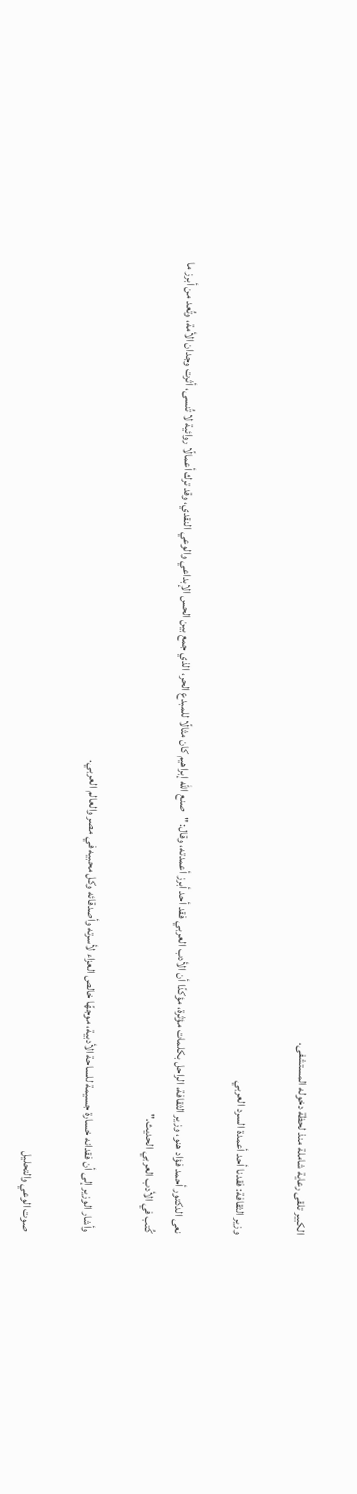الكبير تلقى رعاية شاملة منذ لحظة دخوله المستشفى.

وزير الثقافة: فقدنا أحد أعمدة السرد العربي

نعى الدكتور أحمد فؤاد هنو، وزير الثقافة، الراحل بكلمات مؤثرة، مؤكدًا أن الأدب العربي فقد أحد أبرز أعمدته، وقال: "صنع الله إبراهيم كان مثالًا للمبدع الحر، الذي جمع بين الحس الإبداعي والوعي النقدي، وقد ترك أعمالًا روائية لا تُنسى، أثرت وجدان الأمة، وتُعد من أبرز ما كُتب في الأدب العربي الحديث."

وأشار الوزير إلى أن فقدانه خسارة جسيمة للساحة الأدبية، موجهًا خالص العزاء لأسرته وأصدقائه وكل محبيه في مصر والعالم العربي.

صوت الوعي والتحليل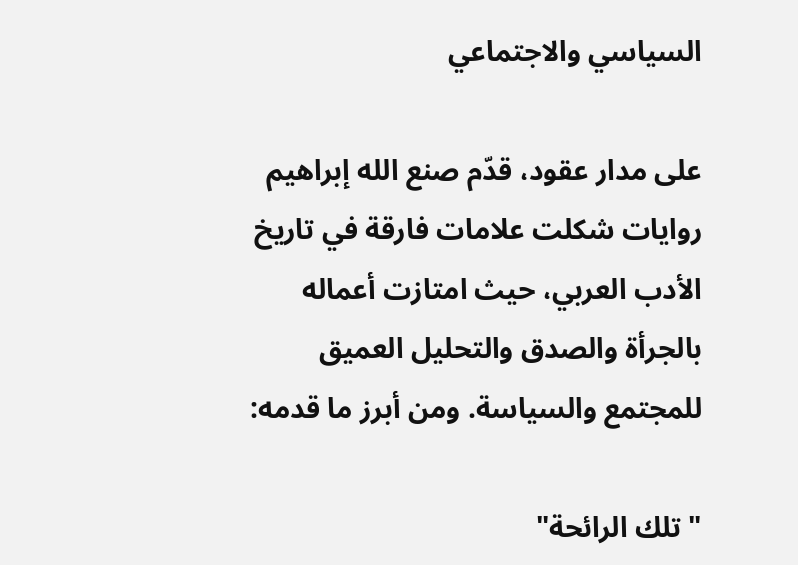السياسي والاجتماعي

على مدار عقود، قدّم صنع الله إبراهيم روايات شكلت علامات فارقة في تاريخ الأدب العربي، حيث امتازت أعماله بالجرأة والصدق والتحليل العميق للمجتمع والسياسة. ومن أبرز ما قدمه:

"تلك الرائحة"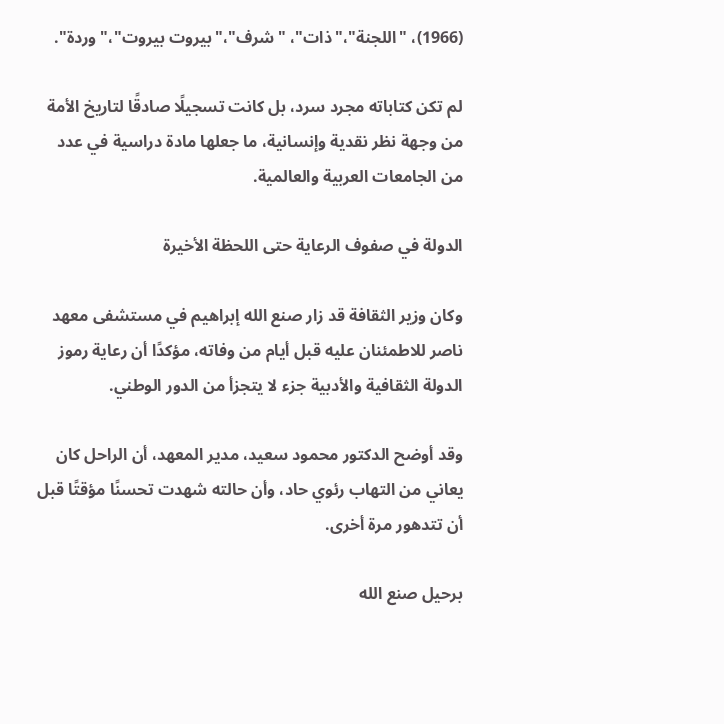(1966)، "اللجنة"،"ذات"، "شرف"،"بيروت بيروت"،"وردة".

لم تكن كتاباته مجرد سرد، بل كانت تسجيلًا صادقًا لتاريخ الأمة من وجهة نظر نقدية وإنسانية، ما جعلها مادة دراسية في عدد من الجامعات العربية والعالمية.

الدولة في صفوف الرعاية حتى اللحظة الأخيرة

وكان وزير الثقافة قد زار صنع الله إبراهيم في مستشفى معهد ناصر للاطمئنان عليه قبل أيام من وفاته، مؤكدًا أن رعاية رموز الدولة الثقافية والأدبية جزء لا يتجزأ من الدور الوطني.

وقد أوضح الدكتور محمود سعيد، مدير المعهد، أن الراحل كان يعاني من التهاب رئوي حاد، وأن حالته شهدت تحسنًا مؤقتًا قبل أن تتدهور مرة أخرى.

برحيل صنع الله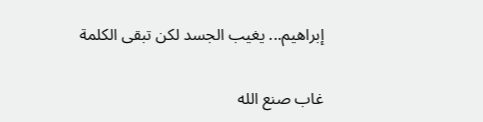إبراهيم... يغيب الجسد لكن تبقى الكلمة

غاب صنع الله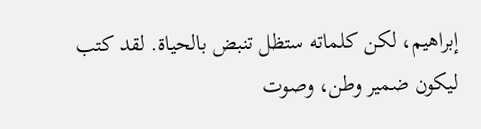إبراهيم، لكن كلماته ستظل تنبض بالحياة. لقد كتب ليكون ضمير وطن، وصوت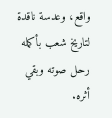واقع، وعدسة ناقدة لتاريخ شعب بأكمله رحل صوته وبقي أثره.